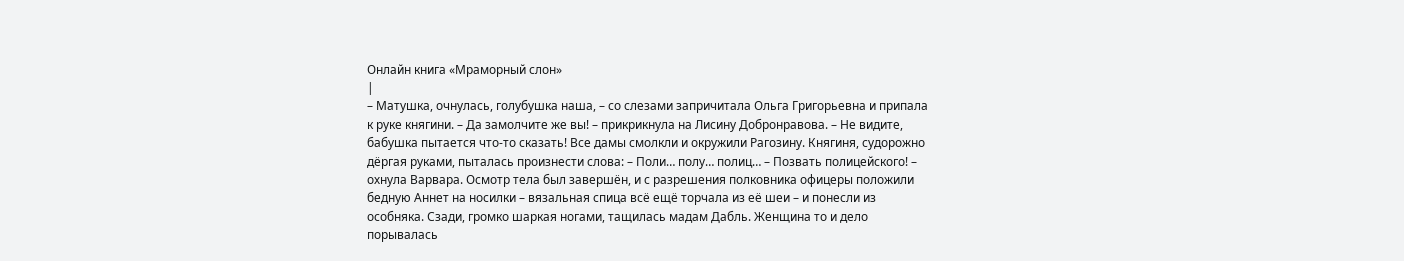Онлайн книга «Мраморный слон»
|
– Матушка, очнулась, голубушка наша, – со слезами запричитала Ольга Григорьевна и припала к руке княгини. – Да замолчите же вы! – прикрикнула на Лисину Добронравова. – Не видите, бабушка пытается что-то сказать! Все дамы смолкли и окружили Рагозину. Княгиня, судорожно дёргая руками, пыталась произнести слова: – Поли… полу… полиц… – Позвать полицейского! – охнула Варвара. Осмотр тела был завершён, и с разрешения полковника офицеры положили бедную Аннет на носилки – вязальная спица всё ещё торчала из её шеи – и понесли из особняка. Сзади, громко шаркая ногами, тащилась мадам Дабль. Женщина то и дело порывалась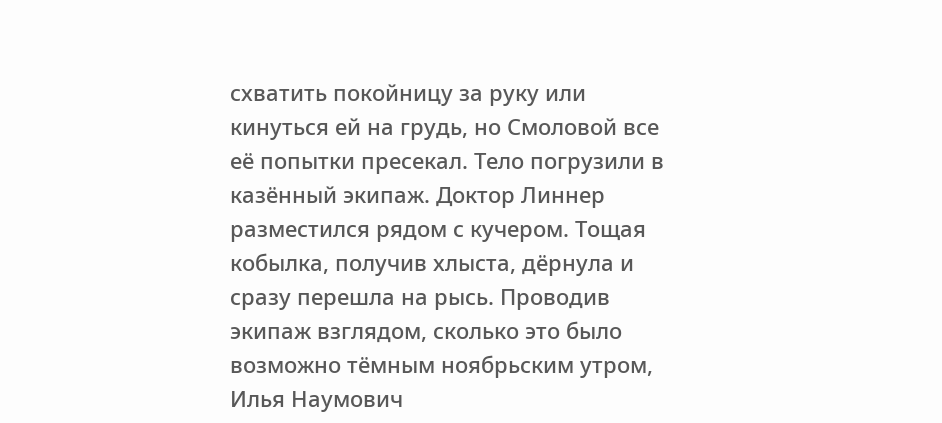схватить покойницу за руку или кинуться ей на грудь, но Смоловой все её попытки пресекал. Тело погрузили в казённый экипаж. Доктор Линнер разместился рядом с кучером. Тощая кобылка, получив хлыста, дёрнула и сразу перешла на рысь. Проводив экипаж взглядом, сколько это было возможно тёмным ноябрьским утром, Илья Наумович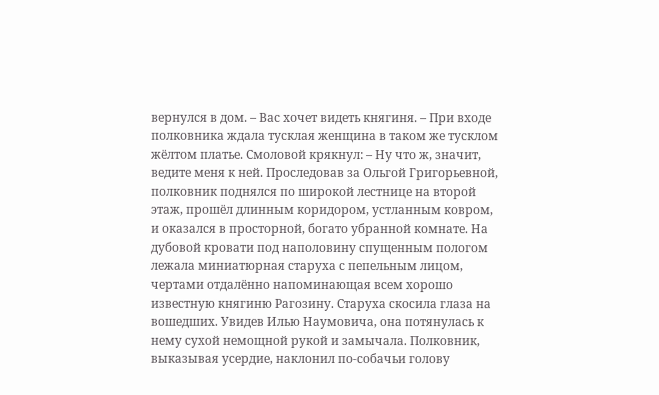вернулся в дом. – Вас хочет видеть княгиня. – При входе полковника ждала тусклая женщина в таком же тусклом жёлтом платье. Смоловой крякнул: – Ну что ж, значит, ведите меня к ней. Проследовав за Ольгой Григорьевной, полковник поднялся по широкой лестнице на второй этаж, прошёл длинным коридором, устланным ковром, и оказался в просторной, богато убранной комнате. На дубовой кровати под наполовину спущенным пологом лежала миниатюрная старуха с пепельным лицом, чертами отдалённо напоминающая всем хорошо известную княгиню Рагозину. Старуха скосила глаза на вошедших. Увидев Илью Наумовича, она потянулась к нему сухой немощной рукой и замычала. Полковник, выказывая усердие, наклонил по-собачьи голову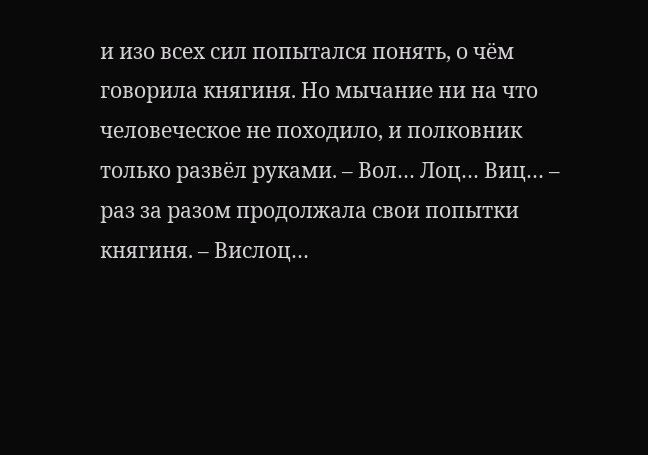и изо всех сил попытался понять, о чём говорила княгиня. Но мычание ни на что человеческое не походило, и полковник только развёл руками. – Вол… Лоц… Виц… – раз за разом продолжала свои попытки княгиня. – Вислоц…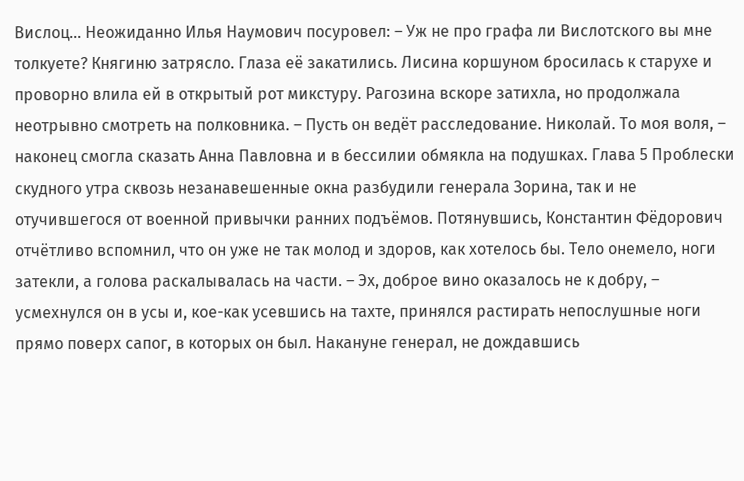Вислоц… Неожиданно Илья Наумович посуровел: – Уж не про графа ли Вислотского вы мне толкуете? Княгиню затрясло. Глаза её закатились. Лисина коршуном бросилась к старухе и проворно влила ей в открытый рот микстуру. Рагозина вскоре затихла, но продолжала неотрывно смотреть на полковника. – Пусть он ведёт расследование. Николай. То моя воля, – наконец смогла сказать Анна Павловна и в бессилии обмякла на подушках. Глава 5 Проблески скудного утра сквозь незанавешенные окна разбудили генерала Зорина, так и не отучившегося от военной привычки ранних подъёмов. Потянувшись, Константин Фёдорович отчётливо вспомнил, что он уже не так молод и здоров, как хотелось бы. Тело онемело, ноги затекли, а голова раскалывалась на части. – Эх, доброе вино оказалось не к добру, – усмехнулся он в усы и, кое-как усевшись на тахте, принялся растирать непослушные ноги прямо поверх сапог, в которых он был. Накануне генерал, не дождавшись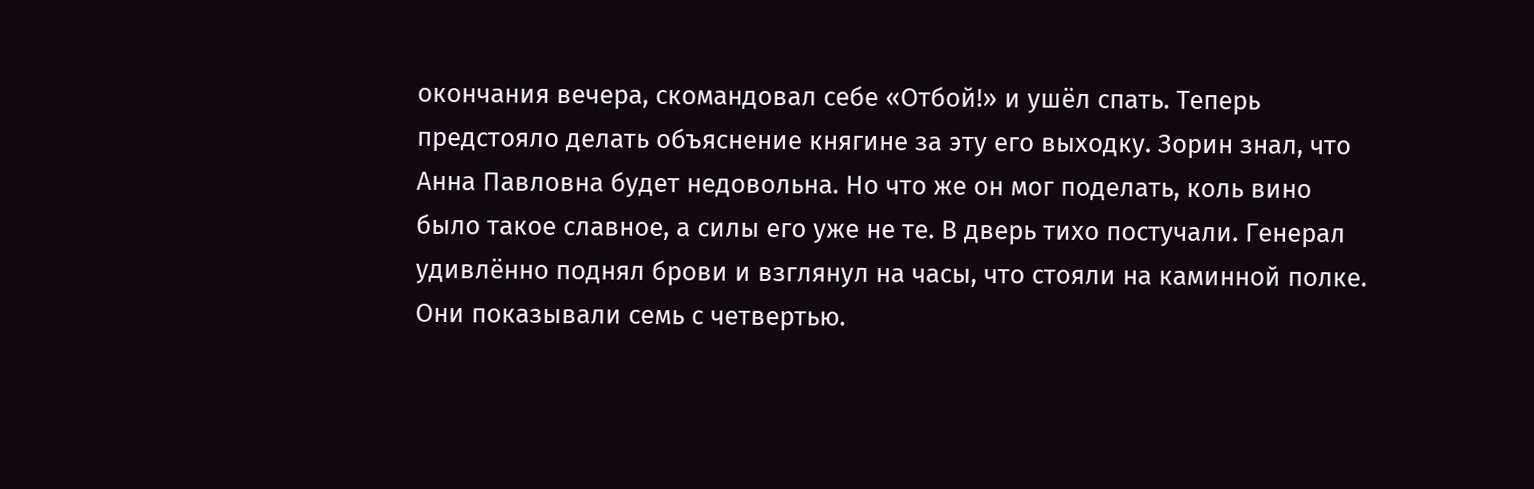окончания вечера, скомандовал себе «Отбой!» и ушёл спать. Теперь предстояло делать объяснение княгине за эту его выходку. Зорин знал, что Анна Павловна будет недовольна. Но что же он мог поделать, коль вино было такое славное, а силы его уже не те. В дверь тихо постучали. Генерал удивлённо поднял брови и взглянул на часы, что стояли на каминной полке. Они показывали семь с четвертью.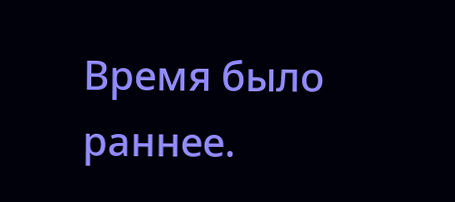Время было раннее.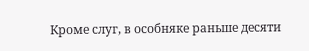Кроме слуг, в особняке раньше десяти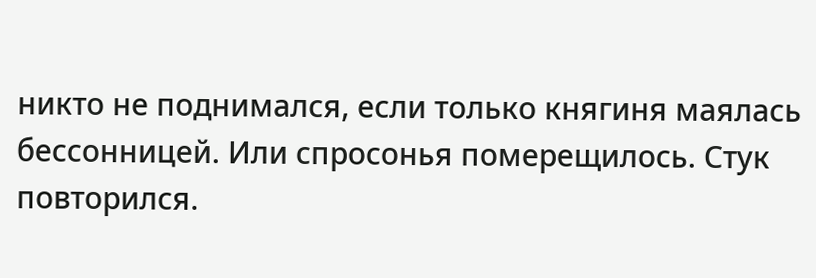никто не поднимался, если только княгиня маялась бессонницей. Или спросонья померещилось. Стук повторился.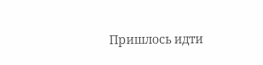Пришлось идти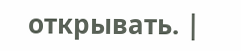открывать. |